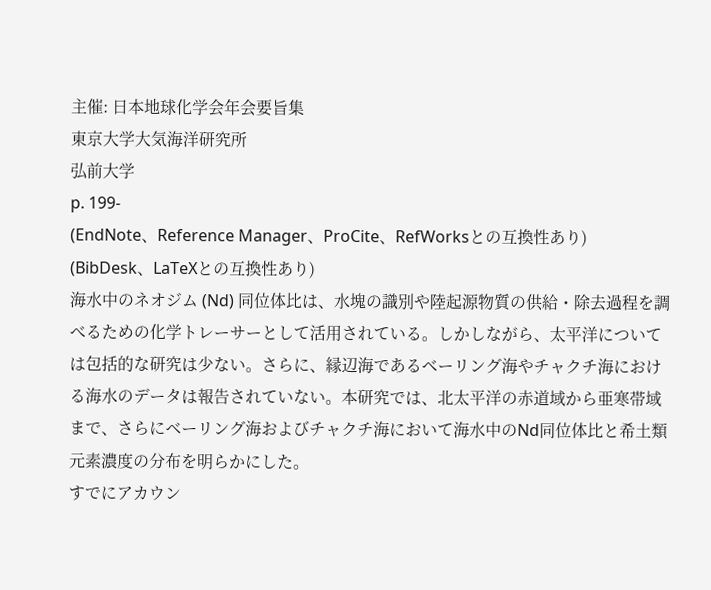主催: 日本地球化学会年会要旨集
東京大学大気海洋研究所
弘前大学
p. 199-
(EndNote、Reference Manager、ProCite、RefWorksとの互換性あり)
(BibDesk、LaTeXとの互換性あり)
海水中のネオジム (Nd) 同位体比は、水塊の識別や陸起源物質の供給・除去過程を調べるための化学トレーサーとして活用されている。しかしながら、太平洋については包括的な研究は少ない。さらに、縁辺海であるベーリング海やチャクチ海における海水のデータは報告されていない。本研究では、北太平洋の赤道域から亜寒帯域まで、さらにベーリング海およびチャクチ海において海水中のNd同位体比と希土類元素濃度の分布を明らかにした。
すでにアカウン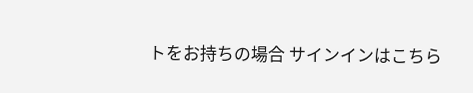トをお持ちの場合 サインインはこちら